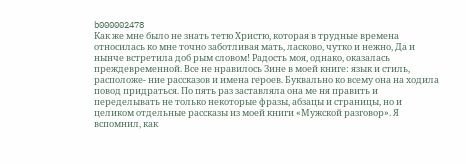b000002478
Как же мне было не знать тетю Христю, которая в трудные времена относилась ко мне точно заботливая мать, ласково, чутко и нежно, Да и нынче встретила доб рым словом! Радость моя, однако, оказалась преждевременной. Все не нравилось Зине в моей книге: язык и стиль, расположе- ние рассказов и имена героев. Буквально ко всему она на ходила повод придраться. По пять раз заставляла она ме ня править и переделывать не только некоторые фразы, абзацы и страницы, но и целиком отдельные рассказы из моей книги «Мужской разговор». Я вспомнил, как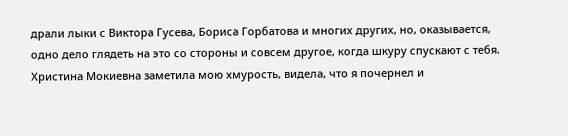драли лыки с Виктора Гусева, Бориса Горбатова и многих других, но, оказывается, одно дело глядеть на это со стороны и совсем другое, когда шкуру спускают с тебя. Христина Мокиевна заметила мою хмурость, видела, что я почернел и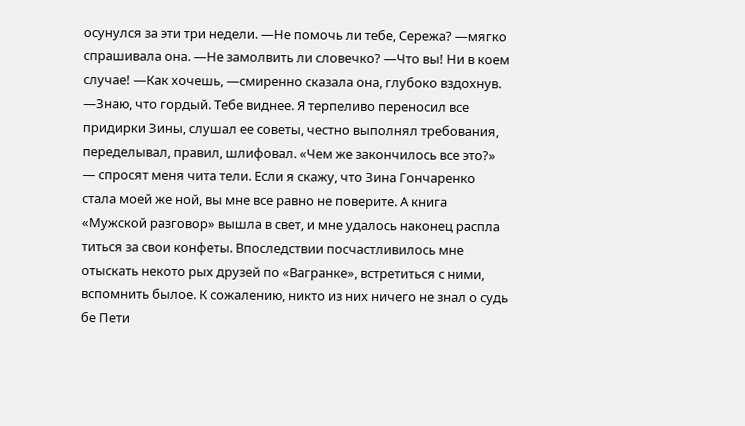осунулся за эти три недели. —Не помочь ли тебе, Сережа? —мягко спрашивала она. —Не замолвить ли словечко? —Что вы! Ни в коем случае! —Как хочешь, —смиренно сказала она, глубоко вздохнув. —Знаю, что гордый. Тебе виднее. Я терпеливо переносил все придирки Зины, слушал ее советы, честно выполнял требования, переделывал, правил, шлифовал. «Чем же закончилось все это?» — спросят меня чита тели. Если я скажу, что Зина Гончаренко стала моей же ной, вы мне все равно не поверите. А книга «Мужской разговор» вышла в свет, и мне удалось наконец распла титься за свои конфеты. Впоследствии посчастливилось мне отыскать некото рых друзей по «Вагранке», встретиться с ними, вспомнить былое. К сожалению, никто из них ничего не знал о судь бе Пети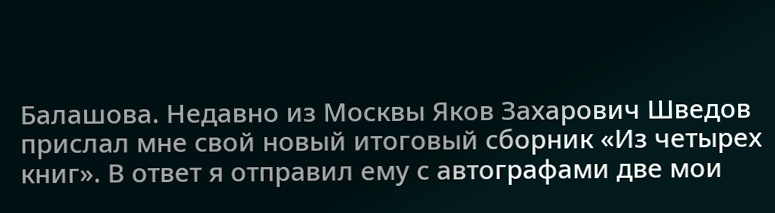Балашова. Недавно из Москвы Яков Захарович Шведов прислал мне свой новый итоговый сборник «Из четырех книг». В ответ я отправил ему с автографами две мои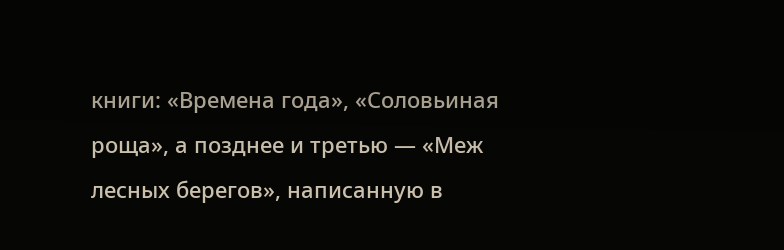книги: «Времена года», «Соловьиная роща», а позднее и третью — «Меж лесных берегов», написанную в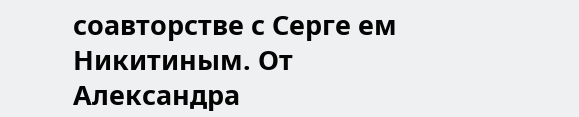соавторстве с Серге ем Никитиным. От Александра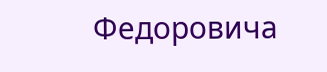Федоровича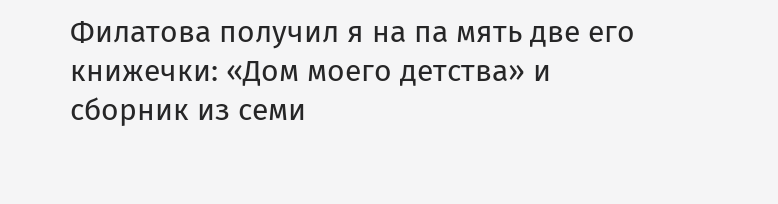Филатова получил я на па мять две его книжечки: «Дом моего детства» и сборник из семи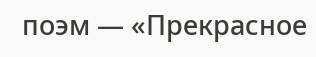поэм — «Прекрасное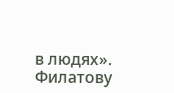в людях». Филатову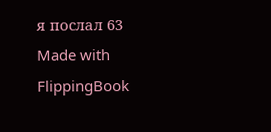я послал 63
Made with FlippingBook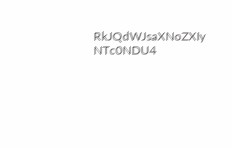RkJQdWJsaXNoZXIy NTc0NDU4